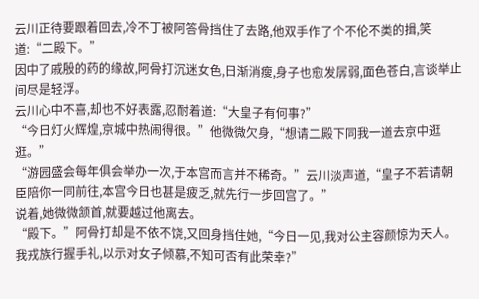云川正待要跟着回去,冷不丁被阿答骨挡住了去路,他双手作了个不伦不类的揖,笑道:“二殿下。”
因中了戚殷的药的缘故,阿骨打沉迷女色,日渐消瘦,身子也愈发孱弱,面色苍白,言谈举止间尽是轻浮。
云川心中不喜,却也不好表露,忍耐着道:“大皇子有何事?”
“今日灯火辉煌,京城中热闹得很。”他微微欠身,“想请二殿下同我一道去京中逛逛。”
“游园盛会每年俱会举办一次,于本宫而言并不稀奇。”云川淡声道,“皇子不若请朝臣陪你一同前往,本宫今日也甚是疲乏,就先行一步回宫了。”
说着,她微微颔首,就要越过他离去。
“殿下。”阿骨打却是不依不饶,又回身挡住她,“今日一见,我对公主容颜惊为天人。我戎族行握手礼,以示对女子倾慕,不知可否有此荣幸?”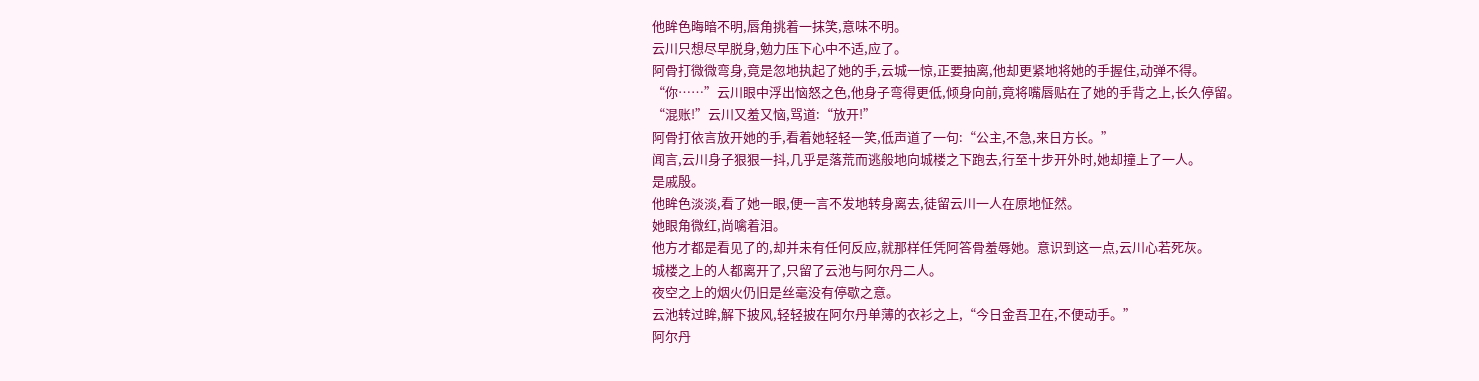他眸色晦暗不明,唇角挑着一抹笑,意味不明。
云川只想尽早脱身,勉力压下心中不适,应了。
阿骨打微微弯身,竟是忽地执起了她的手,云城一惊,正要抽离,他却更紧地将她的手握住,动弹不得。
“你……”云川眼中浮出恼怒之色,他身子弯得更低,倾身向前,竟将嘴唇贴在了她的手背之上,长久停留。
“混账!”云川又羞又恼,骂道:“放开!”
阿骨打依言放开她的手,看着她轻轻一笑,低声道了一句:“公主,不急,来日方长。”
闻言,云川身子狠狠一抖,几乎是落荒而逃般地向城楼之下跑去,行至十步开外时,她却撞上了一人。
是戚殷。
他眸色淡淡,看了她一眼,便一言不发地转身离去,徒留云川一人在原地怔然。
她眼角微红,尚噙着泪。
他方才都是看见了的,却并未有任何反应,就那样任凭阿答骨羞辱她。意识到这一点,云川心若死灰。
城楼之上的人都离开了,只留了云池与阿尔丹二人。
夜空之上的烟火仍旧是丝毫没有停歇之意。
云池转过眸,解下披风,轻轻披在阿尔丹单薄的衣衫之上,“今日金吾卫在,不便动手。”
阿尔丹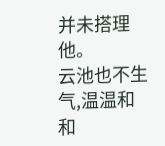并未搭理他。
云池也不生气,温温和和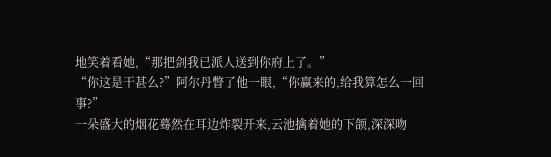地笑着看她,“那把剑我已派人送到你府上了。”
“你这是干甚么?”阿尔丹瞥了他一眼,“你赢来的,给我算怎么一回事?”
一朵盛大的烟花蓦然在耳边炸裂开来,云池擒着她的下颌,深深吻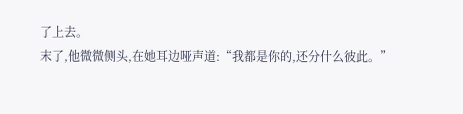了上去。
末了,他微微侧头,在她耳边哑声道:“我都是你的,还分什么彼此。”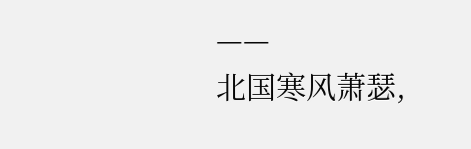——
北国寒风萧瑟,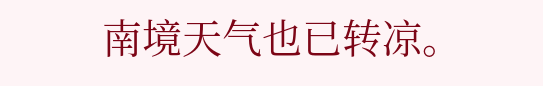南境天气也已转凉。